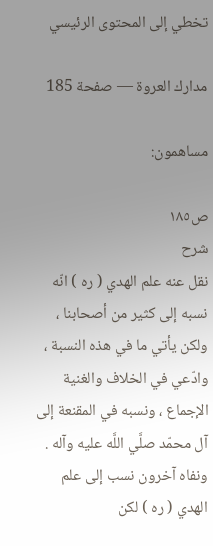تخطي إلى المحتوى الرئيسي

مدارك العروة — صفحة 185

مساهمون:

ص١٨٥
شرح
نقل عنه علم الهدي ( ره ) انّه نسبه إلى كثير من أصحابنا ، ولكن يأتي ما في هذه النسبة ، وادّعي في الخلاف والغنية الإجماع ، ونسبه في المقنعة إلى آل محمّد صلَّي اللَّه عليه وآله . ونفاه آخرون نسب إلى علم الهدي ( ره ) لكن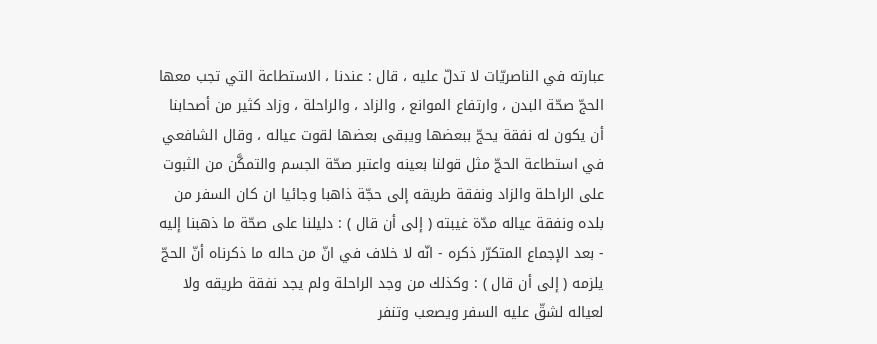عبارته في الناصريّات لا تدلّ عليه ، قال : عندنا ، الاستطاعة التي تجب معها الحجّ صحّة البدن ، وارتفاع الموانع ، والزاد ، والراحلة ، وزاد كثير من أصحابنا أن يكون له نفقة يحجّ ببعضها ويبقى بعضها لقوت عياله ، وقال الشافعي في استطاعة الحجّ مثل قولنا بعينه واعتبر صحّة الجسم والتمكَّن من الثبوت على الراحلة والزاد ونفقة طريقه إلى حجّة ذاهبا وجائيا ان كان السفر من بلده ونفقة عياله مدّة غيبته ( إلى أن قال ) : دليلنا على صحّة ما ذهبنا إليه - بعد الإجماع المتكرّر ذكره - انّه لا خلاف في انّ من حاله ما ذكرناه أنّ الحجّ يلزمه ( إلى أن قال ) : وكذلك من وجد الراحلة ولم يجد نفقة طريقه ولا لعياله لشقّ عليه السفر ويصعب وتنفر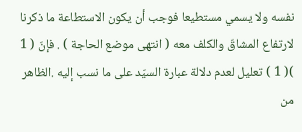نفسه ولا يسمي مستطيعا فوجب أن يكون الاستطاعة ما ذكرنا لارتفاع المشاقّ والكلف معه ( انتهى موضع الحاجة ) . فإنّ ( 1 )( 1 ) تعليل لعدم دلالة عبارة السيّد على ما نسب إليه .الظاهر من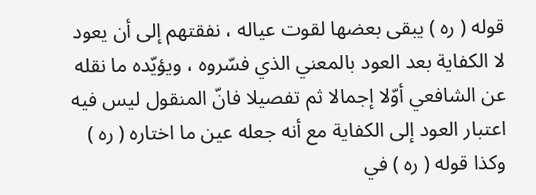قوله ( ره ) يبقى بعضها لقوت عياله ، نفقتهم إلى أن يعود لا الكفاية بعد العود بالمعني الذي فسّروه ، ويؤيّده ما نقله عن الشافعي أوّلا إجمالا ثم تفصيلا فانّ المنقول ليس فيه اعتبار العود إلى الكفاية مع أنه جعله عين ما اختاره ( ره ) وكذا قوله ( ره ) في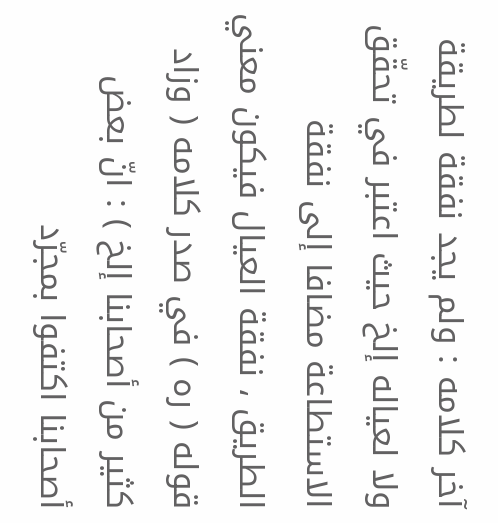آخر كلامه : ولم يجد نفقة لطريقة ولا لعياله إلخ حيث اعتبر في تحقّق الاستطاعة مضافا إلى نفقة الطريق ، نفقة العيال فيكون معني قوله ( ره ) في صدر كلامه ( وزاد كثير من أصحابنا إلخ ) : انّ بعض أصحابنا اكتفوا بمجرّد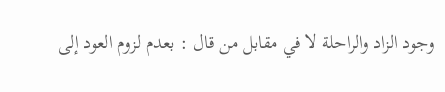وجود الزاد والراحلة لا في مقابل من قال : بعدم لزوم العود إلى